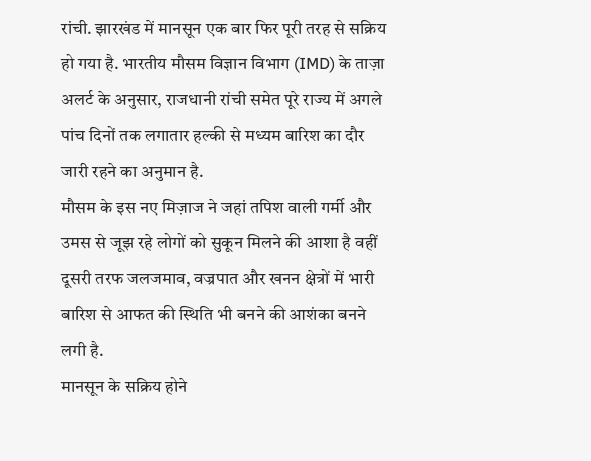रांची. झारखंड में मानसून एक बार फिर पूरी तरह से सक्रिय हो गया है. भारतीय मौसम विज्ञान विभाग (IMD) के ताज़ा अलर्ट के अनुसार, राजधानी रांची समेत पूरे राज्य में अगले पांच दिनों तक लगातार हल्की से मध्यम बारिश का दौर जारी रहने का अनुमान है.
मौसम के इस नए मिज़ाज ने जहां तपिश वाली गर्मी और उमस से जूझ रहे लोगों को सुकून मिलने की आशा है वहीं दूसरी तरफ जलजमाव, वज्रपात और खनन क्षेत्रों में भारी बारिश से आफत की स्थिति भी बनने की आशंका बनने लगी है.
मानसून के सक्रिय होने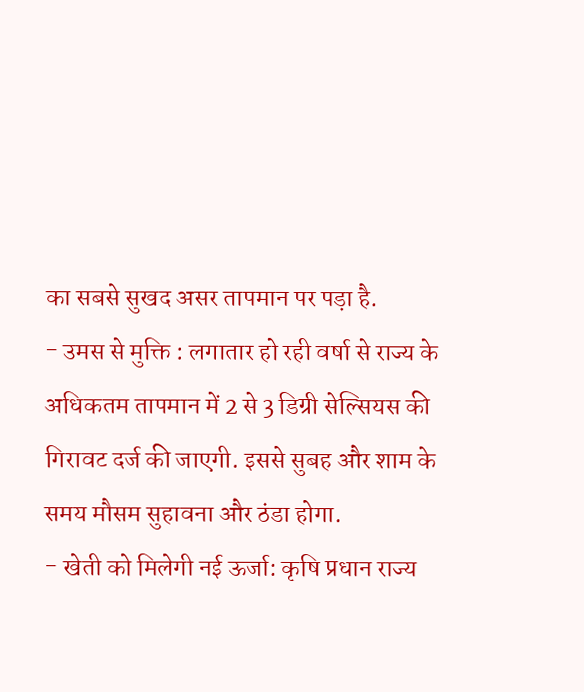का सबसे सुखद असर तापमान पर पड़ा है.
- उमस से मुक्ति : लगातार हो रही वर्षा से राज्य के अधिकतम तापमान में 2 से 3 डिग्री सेल्सियस की गिरावट दर्ज की जाएगी. इससे सुबह और शाम के समय मौसम सुहावना और ठंडा होगा.
- खेती को मिलेगी नई ऊर्जा: कृषि प्रधान राज्य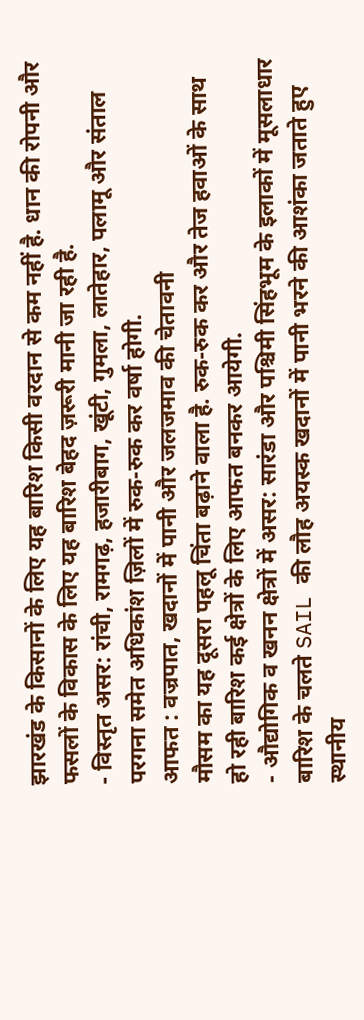झारखंड के किसानों के लिए यह बारिश किसी वरदान से कम नहीं है. धान की रोपनी और फसलों के विकास के लिए यह बारिश बेहद ज़रूरी मानी जा रही है.
- विस्तृत असर: रांची, रामगढ़, हजारीबाग, खूंटी, गुमला, लातेहार, पलामू और संताल परगना समेत अधिकांश ज़िलों में रुक-रुक कर वर्षा होगी.
आफत : वज्रपात, खदानों में पानी और जलजमाव की चेतावनी
मौसम का यह दूसरा पहलू चिंता बढ़ाने वाला है. रुक-रुक कर और तेज हवाओं के साथ हो रही बारिश कई क्षेत्रों के लिए आफत बनकर आयेगी.
- औद्योगिक व खनन क्षेत्रों में असर: सारंडा और पश्चिमी सिंहभूम के इलाकों में मूसलाधार बारिश के चलते SAIL की लौह अयस्क खदानों में पानी भरने की आशंका जताते हुए स्थानीय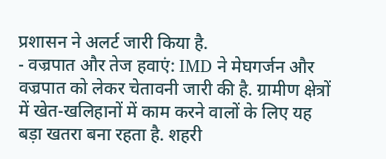प्रशासन ने अलर्ट जारी किया है.
- वज्रपात और तेज हवाएं: IMD ने मेघगर्जन और वज्रपात को लेकर चेतावनी जारी की है. ग्रामीण क्षेत्रों में खेत-खलिहानों में काम करने वालों के लिए यह बड़ा खतरा बना रहता है. शहरी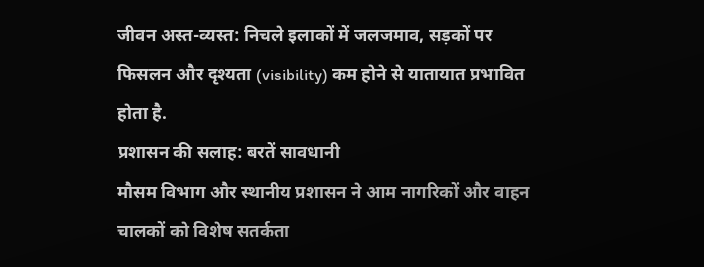जीवन अस्त-व्यस्त: निचले इलाकों में जलजमाव, सड़कों पर फिसलन और दृश्यता (visibility) कम होने से यातायात प्रभावित होता है.
प्रशासन की सलाह: बरतें सावधानी
मौसम विभाग और स्थानीय प्रशासन ने आम नागरिकों और वाहन चालकों को विशेष सतर्कता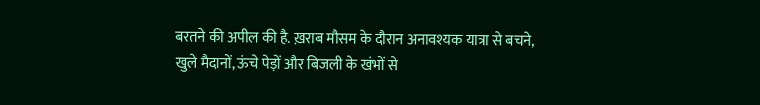बरतने की अपील की है. ख़राब मौसम के दौरान अनावश्यक यात्रा से बचने, खुले मैदानों, ऊंचे पेड़ों और बिजली के खंभों से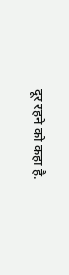दूर रहने को कहा है.